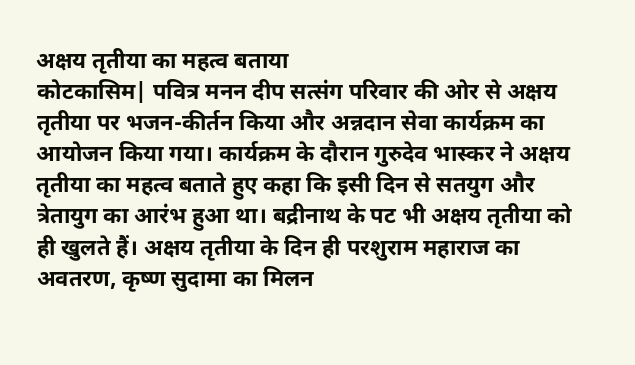अक्षय तृतीया का महत्व बताया
कोटकासिम| पवित्र मनन दीप सत्संग परिवार की ओर से अक्षय तृतीया पर भजन-कीर्तन किया और अन्नदान सेवा कार्यक्रम का आयोजन किया गया। कार्यक्रम के दौरान गुरुदेव भास्कर ने अक्षय तृतीया का महत्व बताते हुए कहा कि इसी दिन से सतयुग और त्रेतायुग का आरंभ हुआ था। बद्रीनाथ के पट भी अक्षय तृतीया को ही खुलते हैं। अक्षय तृतीया के दिन ही परशुराम महाराज का अवतरण, कृष्ण सुदामा का मिलन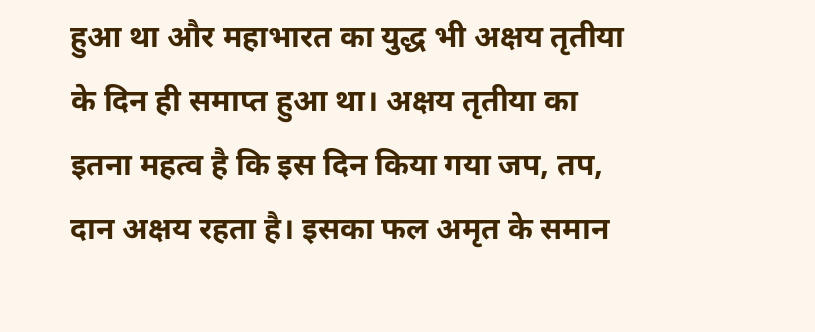हुआ था और महाभारत का युद्ध भी अक्षय तृतीया के दिन ही समाप्त हुआ था। अक्षय तृतीया का इतना महत्व है कि इस दिन किया गया जप, तप, दान अक्षय रहता है। इसका फल अमृत के समान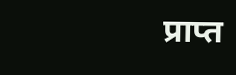प्राप्त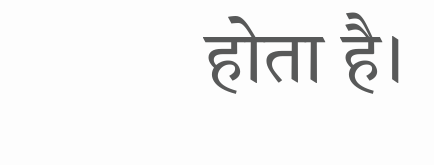होता है।